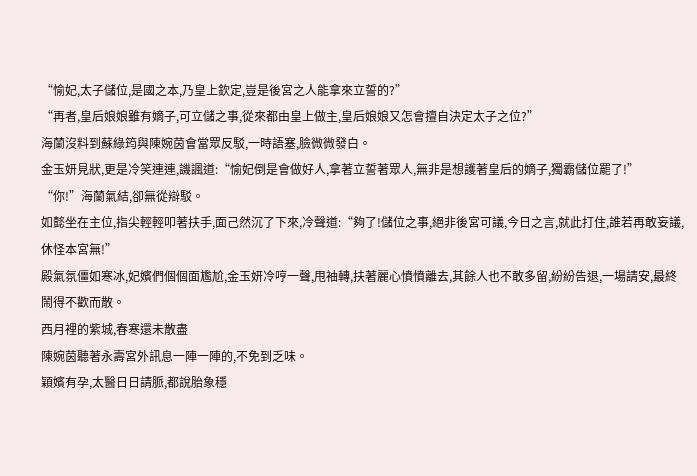“愉妃,太子儲位,是國之本,乃皇上欽定,豈是後宮之人能拿來立誓的?”
“再者,皇后娘娘雖有嫡子,可立儲之事,從來都由皇上做主,皇后娘娘又怎會擅自決定太子之位?”
海蘭沒料到蘇綠筠與陳婉茵會當眾反駁,一時語塞,臉微微發白。
金玉妍見狀,更是冷笑連連,譏諷道:“愉妃倒是會做好人,拿著立誓著眾人,無非是想護著皇后的嫡子,獨霸儲位罷了!”
“你!”海蘭氣結,卻無從辯駁。
如懿坐在主位,指尖輕輕叩著扶手,面己然沉了下來,冷聲道:“夠了!儲位之事,絕非後宮可議,今日之言,就此打住,誰若再敢妄議,休怪本宮無!”
殿氣氛僵如寒冰,妃嬪們個個面尷尬,金玉妍冷哼一聲,甩袖轉,扶著麗心憤憤離去,其餘人也不敢多留,紛紛告退,一場請安,最終鬧得不歡而散。
西月裡的紫城,春寒還未散盡
陳婉茵聽著永壽宮外訊息一陣一陣的,不免到乏味。
穎嬪有孕,太醫日日請脈,都說胎象穩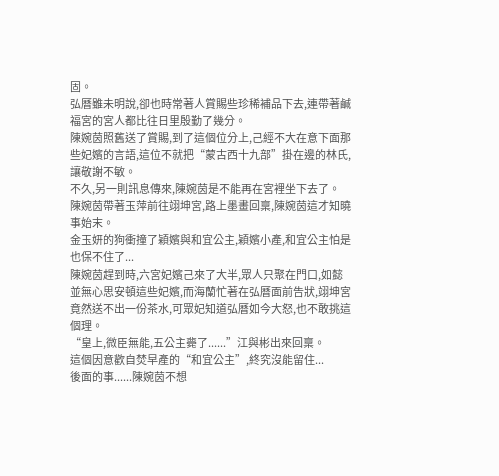固。
弘曆雖未明說,卻也時常著人賞賜些珍稀補品下去,連帶著鹹福宮的宮人都比往日里殷勤了幾分。
陳婉茵照舊送了賞賜,到了這個位分上,己經不大在意下面那些妃嬪的言語,這位不就把“蒙古西十九部”掛在邊的林氏,讓敬謝不敏。
不久,另一則訊息傳來,陳婉茵是不能再在宮裡坐下去了。
陳婉茵帶著玉萍前往翊坤宮,路上墨畫回稟,陳婉茵這才知曉事始末。
金玉妍的狗衝撞了穎嬪與和宜公主,穎嬪小產,和宜公主怕是也保不住了...
陳婉茵趕到時,六宮妃嬪己來了大半,眾人只聚在門口,如懿並無心思安頓這些妃嬪,而海蘭忙著在弘曆面前告狀,翊坤宮竟然送不出一份茶水,可眾妃知道弘曆如今大怒,也不敢挑這個理。
“皇上,微臣無能,五公主薨了......”江與彬出來回稟。
這個因意歡自焚早產的“和宜公主”,終究沒能留住...
後面的事......陳婉茵不想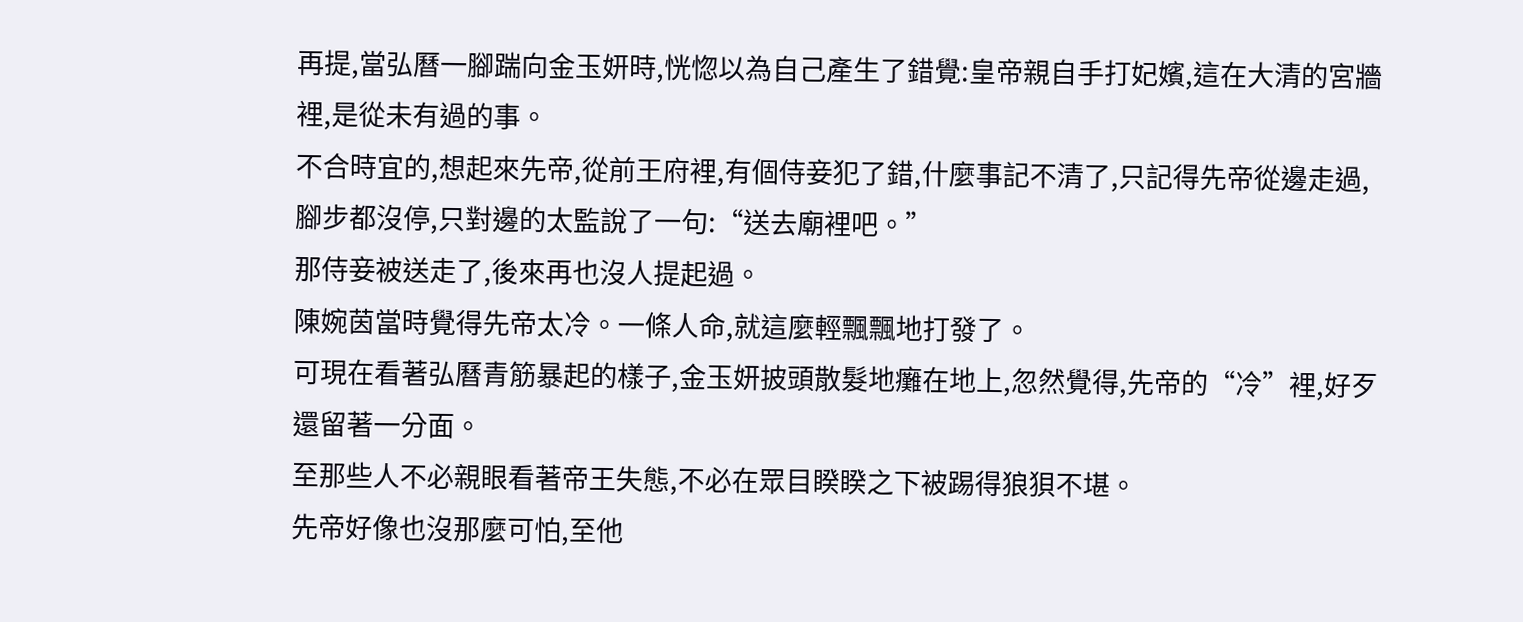再提,當弘曆一腳踹向金玉妍時,恍惚以為自己產生了錯覺:皇帝親自手打妃嬪,這在大清的宮牆裡,是從未有過的事。
不合時宜的,想起來先帝,從前王府裡,有個侍妾犯了錯,什麼事記不清了,只記得先帝從邊走過,腳步都沒停,只對邊的太監說了一句:“送去廟裡吧。”
那侍妾被送走了,後來再也沒人提起過。
陳婉茵當時覺得先帝太冷。一條人命,就這麼輕飄飄地打發了。
可現在看著弘曆青筋暴起的樣子,金玉妍披頭散髮地癱在地上,忽然覺得,先帝的“冷”裡,好歹還留著一分面。
至那些人不必親眼看著帝王失態,不必在眾目睽睽之下被踢得狼狽不堪。
先帝好像也沒那麼可怕,至他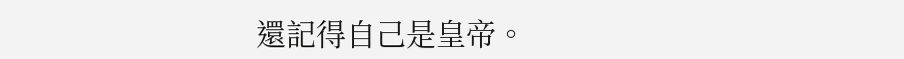還記得自己是皇帝。